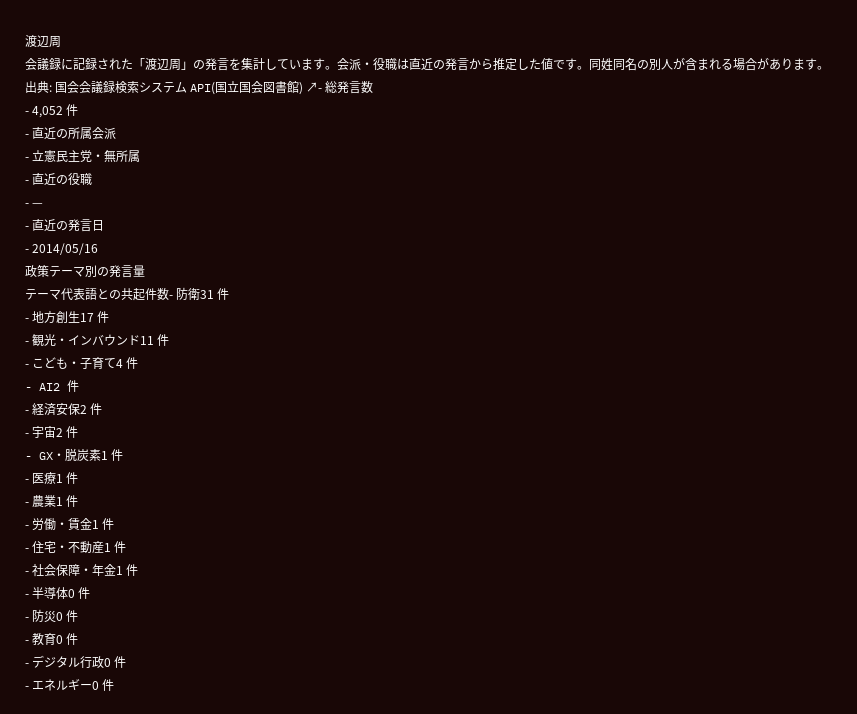渡辺周
会議録に記録された「渡辺周」の発言を集計しています。会派・役職は直近の発言から推定した値です。同姓同名の別人が含まれる場合があります。
出典: 国会会議録検索システム API(国立国会図書館) ↗- 総発言数
- 4,052 件
- 直近の所属会派
- 立憲民主党・無所属
- 直近の役職
- —
- 直近の発言日
- 2014/05/16
政策テーマ別の発言量
テーマ代表語との共起件数- 防衛31 件
- 地方創生17 件
- 観光・インバウンド11 件
- こども・子育て4 件
- AI2 件
- 経済安保2 件
- 宇宙2 件
- GX・脱炭素1 件
- 医療1 件
- 農業1 件
- 労働・賃金1 件
- 住宅・不動産1 件
- 社会保障・年金1 件
- 半導体0 件
- 防災0 件
- 教育0 件
- デジタル行政0 件
- エネルギー0 件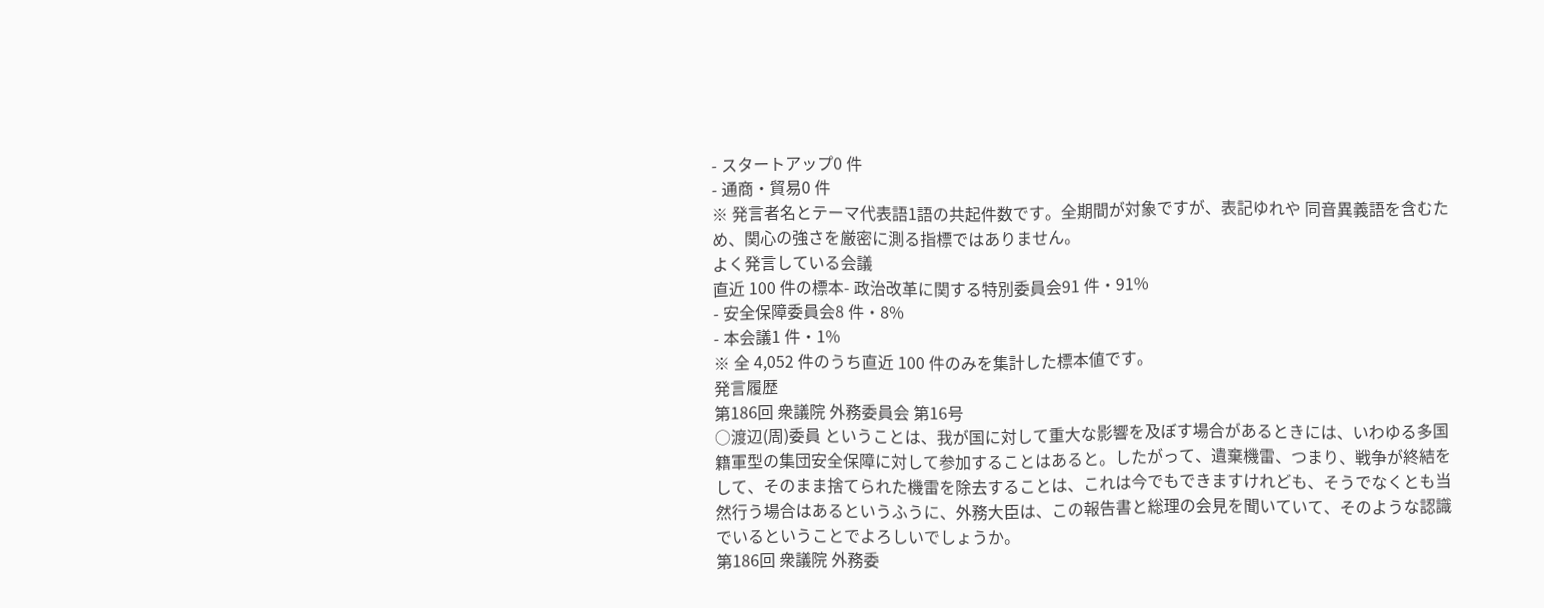- スタートアップ0 件
- 通商・貿易0 件
※ 発言者名とテーマ代表語1語の共起件数です。全期間が対象ですが、表記ゆれや 同音異義語を含むため、関心の強さを厳密に測る指標ではありません。
よく発言している会議
直近 100 件の標本- 政治改革に関する特別委員会91 件・91%
- 安全保障委員会8 件・8%
- 本会議1 件・1%
※ 全 4,052 件のうち直近 100 件のみを集計した標本値です。
発言履歴
第186回 衆議院 外務委員会 第16号
○渡辺(周)委員 ということは、我が国に対して重大な影響を及ぼす場合があるときには、いわゆる多国籍軍型の集団安全保障に対して参加することはあると。したがって、遺棄機雷、つまり、戦争が終結をして、そのまま捨てられた機雷を除去することは、これは今でもできますけれども、そうでなくとも当然行う場合はあるというふうに、外務大臣は、この報告書と総理の会見を聞いていて、そのような認識でいるということでよろしいでしょうか。
第186回 衆議院 外務委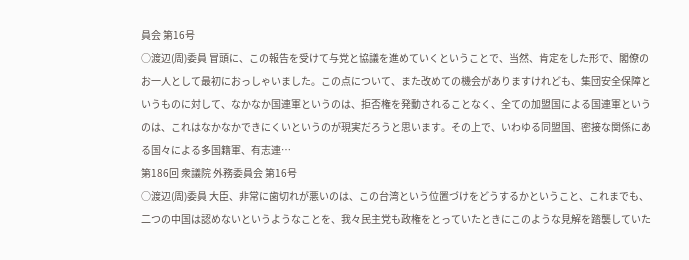員会 第16号
○渡辺(周)委員 冒頭に、この報告を受けて与党と協議を進めていくということで、当然、肯定をした形で、閣僚のお一人として最初におっしゃいました。この点について、また改めての機会がありますけれども、集団安全保障というものに対して、なかなか国連軍というのは、拒否権を発動されることなく、全ての加盟国による国連軍というのは、これはなかなかできにくいというのが現実だろうと思います。その上で、いわゆる同盟国、密接な関係にある国々による多国籍軍、有志連…
第186回 衆議院 外務委員会 第16号
○渡辺(周)委員 大臣、非常に歯切れが悪いのは、この台湾という位置づけをどうするかということ、これまでも、二つの中国は認めないというようなことを、我々民主党も政権をとっていたときにこのような見解を踏襲していた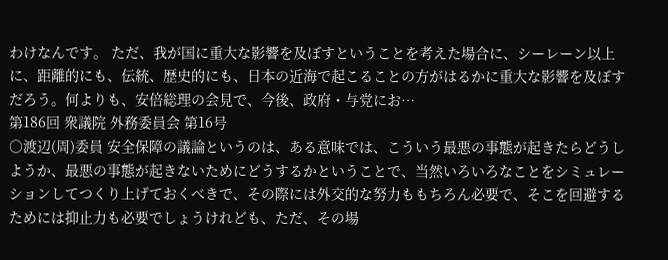わけなんです。 ただ、我が国に重大な影響を及ぼすということを考えた場合に、シーレーン以上に、距離的にも、伝統、歴史的にも、日本の近海で起こることの方がはるかに重大な影響を及ぼすだろう。何よりも、安倍総理の会見で、今後、政府・与党にお…
第186回 衆議院 外務委員会 第16号
○渡辺(周)委員 安全保障の議論というのは、ある意味では、こういう最悪の事態が起きたらどうしようか、最悪の事態が起きないためにどうするかということで、当然いろいろなことをシミュレーションしてつくり上げておくべきで、その際には外交的な努力ももちろん必要で、そこを回避するためには抑止力も必要でしょうけれども、ただ、その場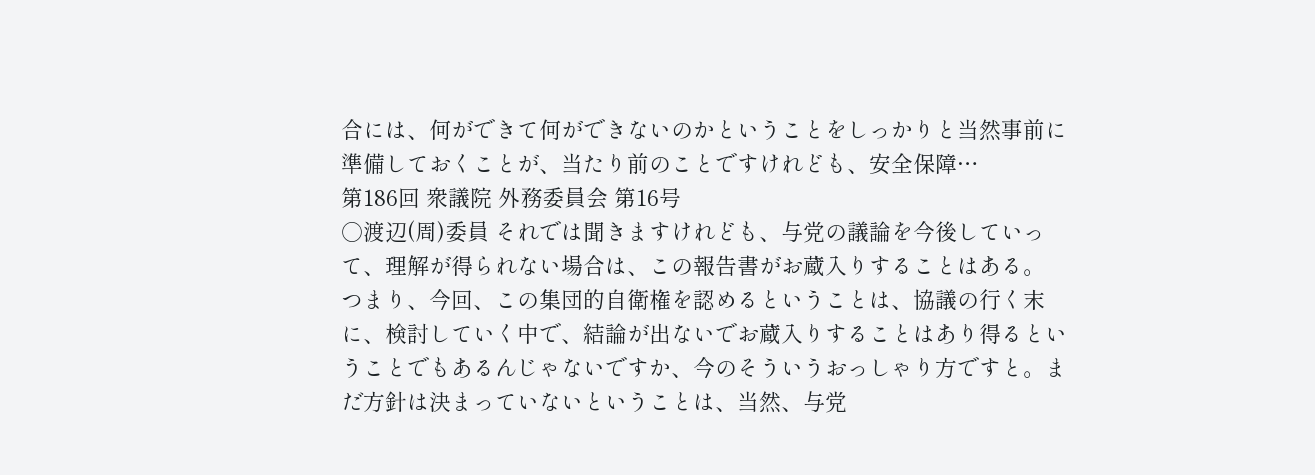合には、何ができて何ができないのかということをしっかりと当然事前に準備しておくことが、当たり前のことですけれども、安全保障…
第186回 衆議院 外務委員会 第16号
○渡辺(周)委員 それでは聞きますけれども、与党の議論を今後していって、理解が得られない場合は、この報告書がお蔵入りすることはある。 つまり、今回、この集団的自衛権を認めるということは、協議の行く末に、検討していく中で、結論が出ないでお蔵入りすることはあり得るということでもあるんじゃないですか、今のそういうおっしゃり方ですと。まだ方針は決まっていないということは、当然、与党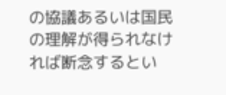の協議あるいは国民の理解が得られなければ断念するとい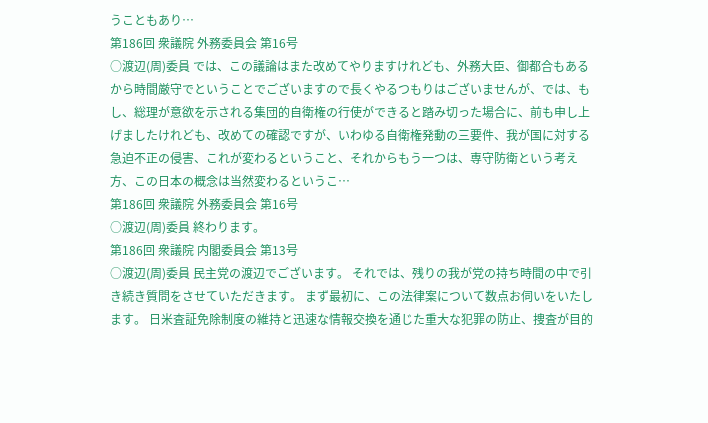うこともあり…
第186回 衆議院 外務委員会 第16号
○渡辺(周)委員 では、この議論はまた改めてやりますけれども、外務大臣、御都合もあるから時間厳守でということでございますので長くやるつもりはございませんが、では、もし、総理が意欲を示される集団的自衛権の行使ができると踏み切った場合に、前も申し上げましたけれども、改めての確認ですが、いわゆる自衛権発動の三要件、我が国に対する急迫不正の侵害、これが変わるということ、それからもう一つは、専守防衛という考え方、この日本の概念は当然変わるというこ…
第186回 衆議院 外務委員会 第16号
○渡辺(周)委員 終わります。
第186回 衆議院 内閣委員会 第13号
○渡辺(周)委員 民主党の渡辺でございます。 それでは、残りの我が党の持ち時間の中で引き続き質問をさせていただきます。 まず最初に、この法律案について数点お伺いをいたします。 日米査証免除制度の維持と迅速な情報交換を通じた重大な犯罪の防止、捜査が目的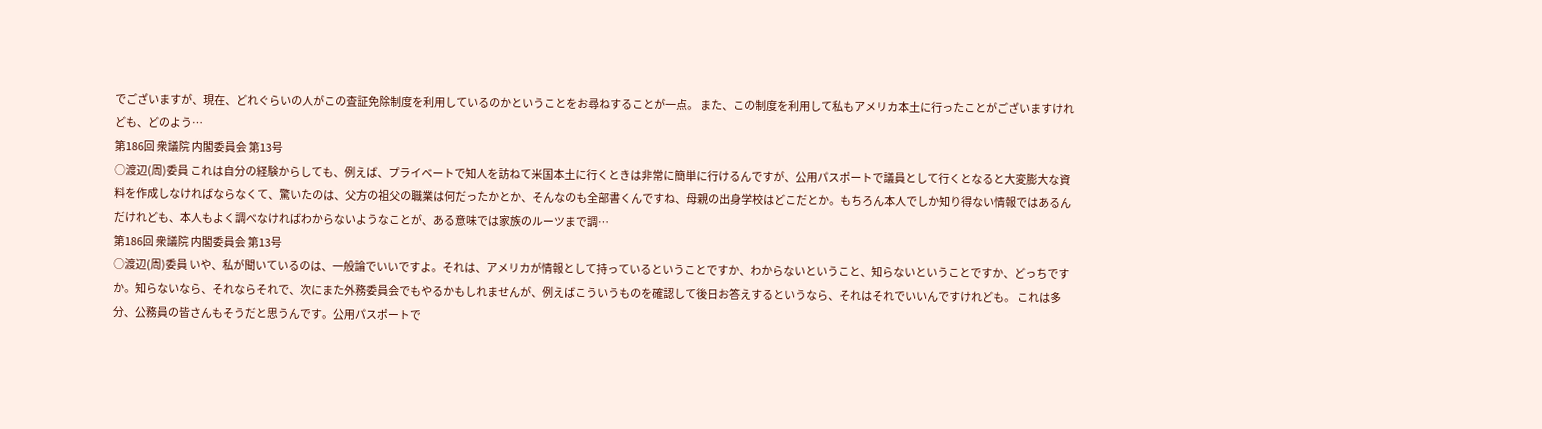でございますが、現在、どれぐらいの人がこの査証免除制度を利用しているのかということをお尋ねすることが一点。 また、この制度を利用して私もアメリカ本土に行ったことがございますけれども、どのよう…
第186回 衆議院 内閣委員会 第13号
○渡辺(周)委員 これは自分の経験からしても、例えば、プライベートで知人を訪ねて米国本土に行くときは非常に簡単に行けるんですが、公用パスポートで議員として行くとなると大変膨大な資料を作成しなければならなくて、驚いたのは、父方の祖父の職業は何だったかとか、そんなのも全部書くんですね、母親の出身学校はどこだとか。もちろん本人でしか知り得ない情報ではあるんだけれども、本人もよく調べなければわからないようなことが、ある意味では家族のルーツまで調…
第186回 衆議院 内閣委員会 第13号
○渡辺(周)委員 いや、私が聞いているのは、一般論でいいですよ。それは、アメリカが情報として持っているということですか、わからないということ、知らないということですか、どっちですか。知らないなら、それならそれで、次にまた外務委員会でもやるかもしれませんが、例えばこういうものを確認して後日お答えするというなら、それはそれでいいんですけれども。 これは多分、公務員の皆さんもそうだと思うんです。公用パスポートで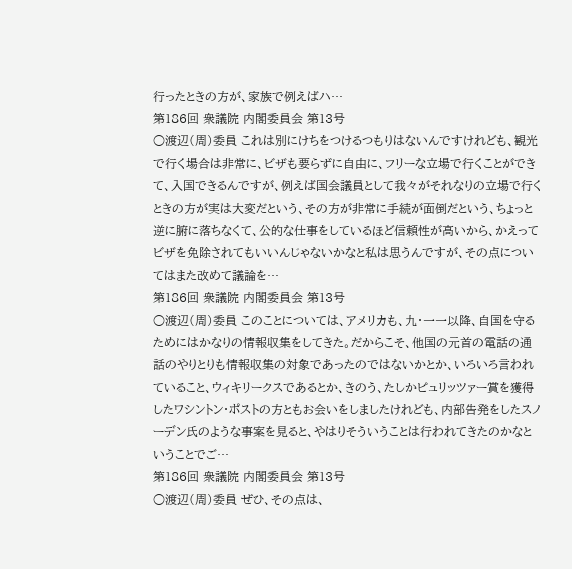行ったときの方が、家族で例えばハ…
第186回 衆議院 内閣委員会 第13号
○渡辺(周)委員 これは別にけちをつけるつもりはないんですけれども、観光で行く場合は非常に、ビザも要らずに自由に、フリーな立場で行くことができて、入国できるんですが、例えば国会議員として我々がそれなりの立場で行くときの方が実は大変だという、その方が非常に手続が面倒だという、ちょっと逆に腑に落ちなくて、公的な仕事をしているほど信頼性が高いから、かえってビザを免除されてもいいんじゃないかなと私は思うんですが、その点についてはまた改めて議論を…
第186回 衆議院 内閣委員会 第13号
○渡辺(周)委員 このことについては、アメリカも、九・一一以降、自国を守るためにはかなりの情報収集をしてきた。だからこそ、他国の元首の電話の通話のやりとりも情報収集の対象であったのではないかとか、いろいろ言われていること、ウィキリークスであるとか、きのう、たしかピュリッツァー賞を獲得したワシントン・ポストの方ともお会いをしましたけれども、内部告発をしたスノーデン氏のような事案を見ると、やはりそういうことは行われてきたのかなということでご…
第186回 衆議院 内閣委員会 第13号
○渡辺(周)委員 ぜひ、その点は、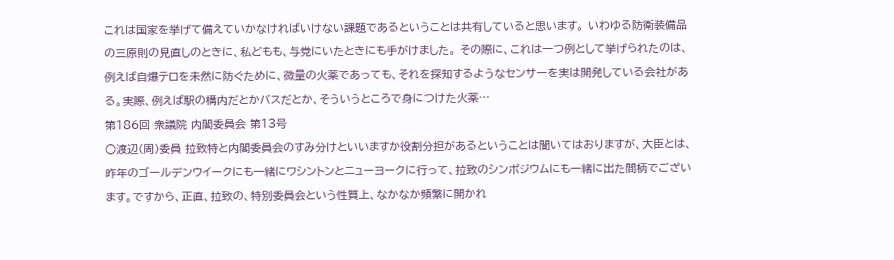これは国家を挙げて備えていかなければいけない課題であるということは共有していると思います。 いわゆる防衛装備品の三原則の見直しのときに、私どもも、与党にいたときにも手がけました。 その際に、これは一つ例として挙げられたのは、例えば自爆テロを未然に防ぐために、微量の火薬であっても、それを探知するようなセンサーを実は開発している会社がある。実際、例えば駅の構内だとかバスだとか、そういうところで身につけた火薬…
第186回 衆議院 内閣委員会 第13号
○渡辺(周)委員 拉致特と内閣委員会のすみ分けといいますか役割分担があるということは聞いてはおりますが、大臣とは、昨年のゴールデンウイークにも一緒にワシントンとニューヨークに行って、拉致のシンポジウムにも一緒に出た間柄でございます。ですから、正直、拉致の、特別委員会という性質上、なかなか頻繁に開かれ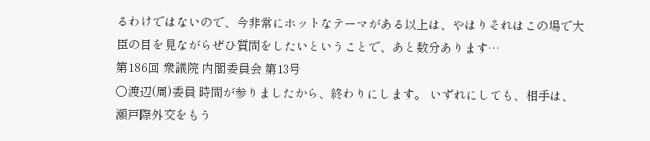るわけではないので、今非常にホットなテーマがある以上は、やはりそれはこの場で大臣の目を見ながらぜひ質問をしたいということで、あと数分あります…
第186回 衆議院 内閣委員会 第13号
○渡辺(周)委員 時間が参りましたから、終わりにします。 いずれにしても、相手は、瀬戸際外交をもう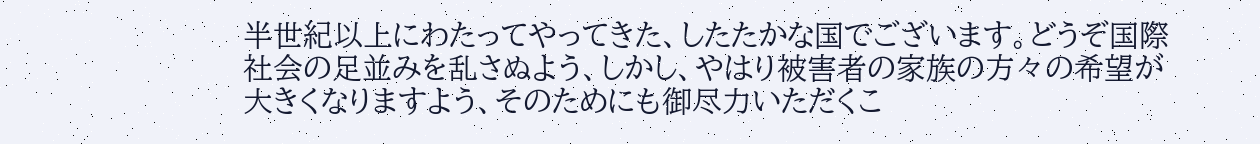半世紀以上にわたってやってきた、したたかな国でございます。どうぞ国際社会の足並みを乱さぬよう、しかし、やはり被害者の家族の方々の希望が大きくなりますよう、そのためにも御尽力いただくこ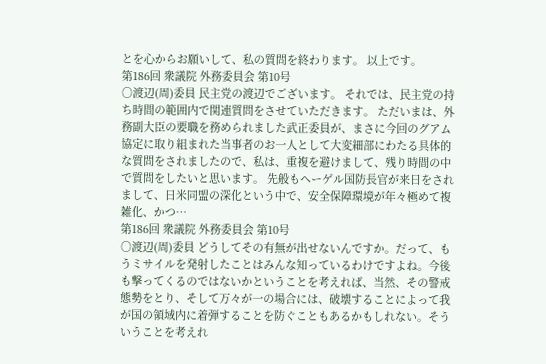とを心からお願いして、私の質問を終わります。 以上です。
第186回 衆議院 外務委員会 第10号
○渡辺(周)委員 民主党の渡辺でございます。 それでは、民主党の持ち時間の範囲内で関連質問をさせていただきます。 ただいまは、外務副大臣の要職を務められました武正委員が、まさに今回のグアム協定に取り組まれた当事者のお一人として大変細部にわたる具体的な質問をされましたので、私は、重複を避けまして、残り時間の中で質問をしたいと思います。 先般もヘーゲル国防長官が来日をされまして、日米同盟の深化という中で、安全保障環境が年々極めて複雑化、かつ…
第186回 衆議院 外務委員会 第10号
○渡辺(周)委員 どうしてその有無が出せないんですか。だって、もうミサイルを発射したことはみんな知っているわけですよね。今後も撃ってくるのではないかということを考えれば、当然、その警戒態勢をとり、そして万々が一の場合には、破壊することによって我が国の領域内に着弾することを防ぐこともあるかもしれない。そういうことを考えれ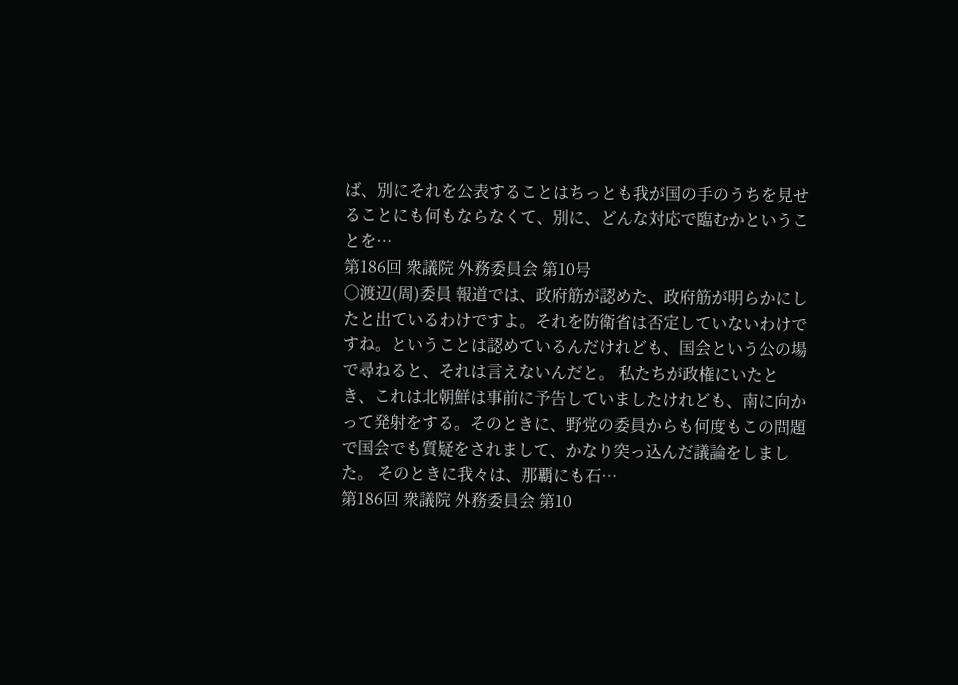ば、別にそれを公表することはちっとも我が国の手のうちを見せることにも何もならなくて、別に、どんな対応で臨むかということを…
第186回 衆議院 外務委員会 第10号
○渡辺(周)委員 報道では、政府筋が認めた、政府筋が明らかにしたと出ているわけですよ。それを防衛省は否定していないわけですね。ということは認めているんだけれども、国会という公の場で尋ねると、それは言えないんだと。 私たちが政権にいたとき、これは北朝鮮は事前に予告していましたけれども、南に向かって発射をする。そのときに、野党の委員からも何度もこの問題で国会でも質疑をされまして、かなり突っ込んだ議論をしました。 そのときに我々は、那覇にも石…
第186回 衆議院 外務委員会 第10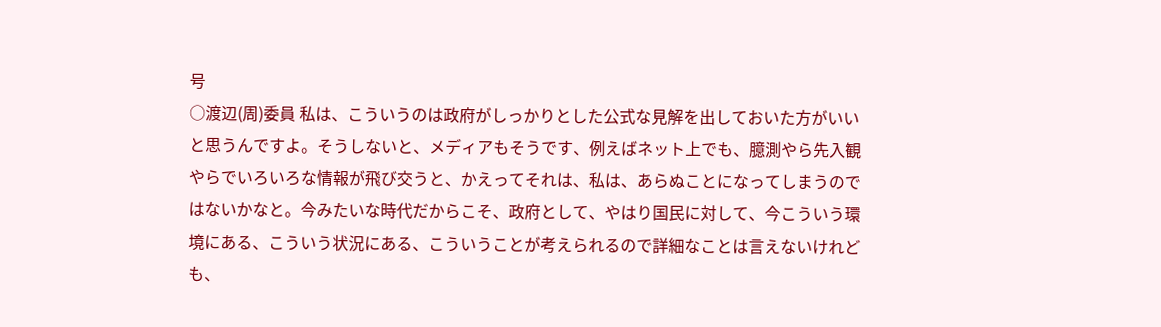号
○渡辺(周)委員 私は、こういうのは政府がしっかりとした公式な見解を出しておいた方がいいと思うんですよ。そうしないと、メディアもそうです、例えばネット上でも、臆測やら先入観やらでいろいろな情報が飛び交うと、かえってそれは、私は、あらぬことになってしまうのではないかなと。今みたいな時代だからこそ、政府として、やはり国民に対して、今こういう環境にある、こういう状況にある、こういうことが考えられるので詳細なことは言えないけれども、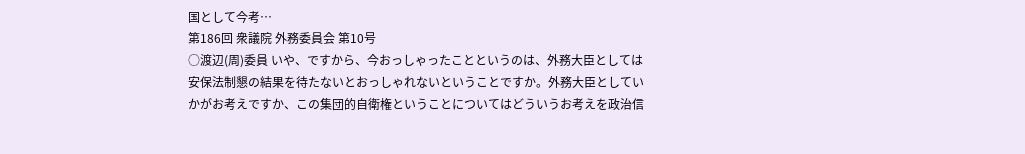国として今考…
第186回 衆議院 外務委員会 第10号
○渡辺(周)委員 いや、ですから、今おっしゃったことというのは、外務大臣としては安保法制懇の結果を待たないとおっしゃれないということですか。外務大臣としていかがお考えですか、この集団的自衛権ということについてはどういうお考えを政治信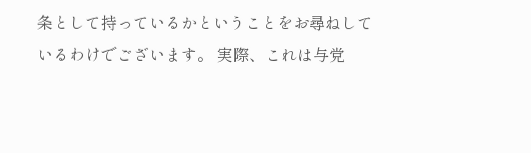条として持っているかということをお尋ねしているわけでございます。 実際、これは与党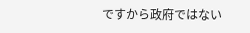ですから政府ではない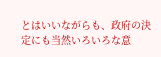とはいいながらも、政府の決定にも当然いろいろな意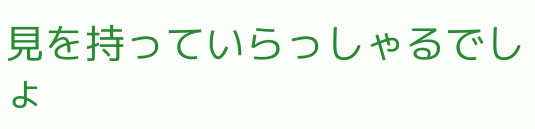見を持っていらっしゃるでしょ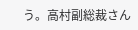う。高村副総裁さん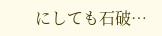にしても石破…